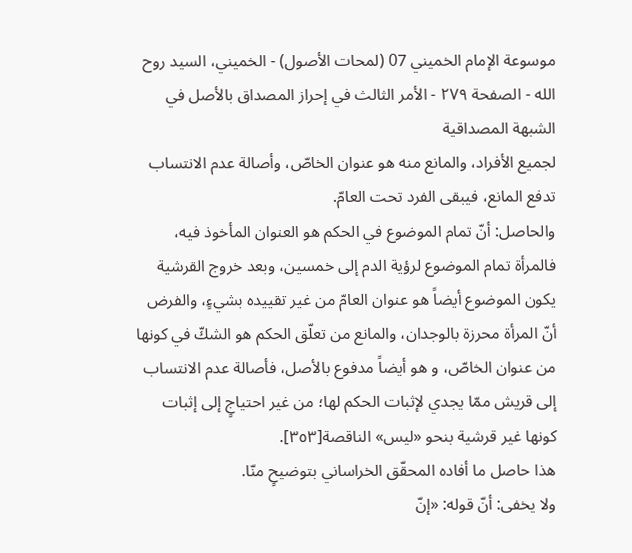موسوعة الإمام الخميني 07 (لمحات الأصول) - الخميني، السيد روح الله - الصفحة ٢٧٩ - الأمر الثالث في إحراز المصداق بالأصل في الشبهة المصداقية
لجميع الأفراد، والمانع منه هو عنوان الخاصّ، وأصالة عدم الانتساب تدفع المانع، فيبقى الفرد تحت العامّ.
والحاصل: أنّ تمام الموضوع في الحكم هو العنوان المأخوذ فيه، فالمرأة تمام الموضوع لرؤية الدم إلى خمسين، وبعد خروج القرشية يكون الموضوع أيضاً هو عنوان العامّ من غير تقييده بشيءٍ، والفرض أنّ المرأة محرزة بالوجدان، والمانع من تعلّق الحكم هو الشكّ في كونها من عنوان الخاصّ، و هو أيضاً مدفوع بالأصل، فأصالة عدم الانتساب إلى قريش ممّا يجدي لإثبات الحكم لها؛ من غير احتياجٍ إلى إثبات كونها غير قرشية بنحو «ليس» الناقصة[٣٥٣].
هذا حاصل ما أفاده المحقّق الخراساني بتوضيحٍ منّا.
ولا يخفى: أنّ قوله: «إنّ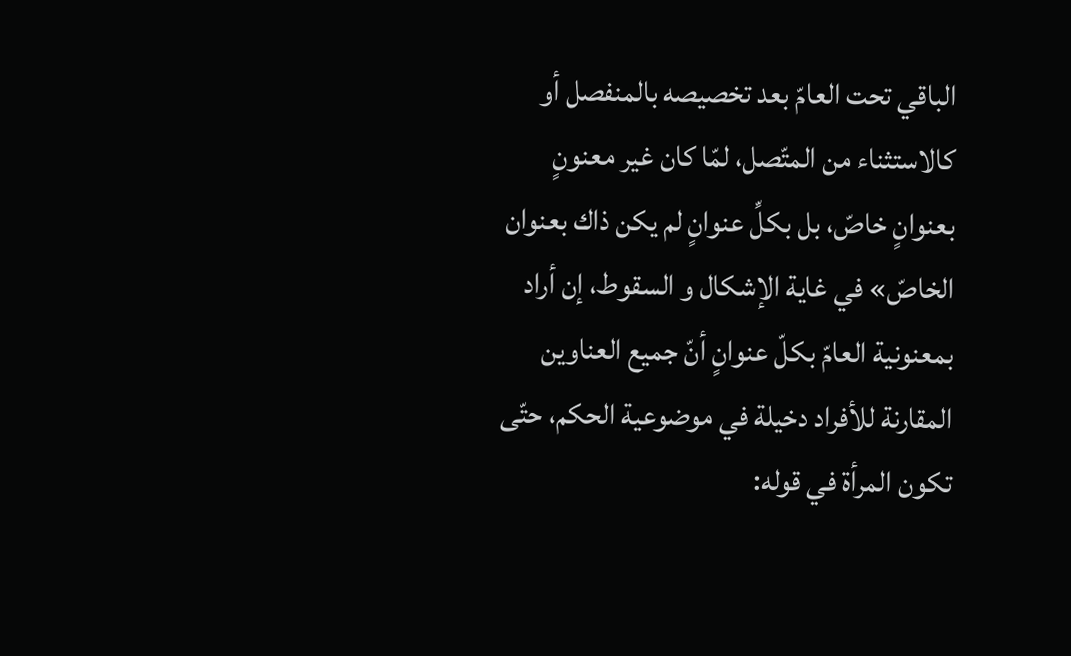الباقي تحت العامّ بعد تخصيصه بالمنفصل أو كالاستثناء من المتّصل، لمّا كان غير معنونٍ بعنوانٍ خاصّ، بل بكلِّ عنوانٍ لم يكن ذاك بعنوان الخاصّ» في غاية الإشكال و السقوط، إن أراد بمعنونية العامّ بكلّ عنوانٍ أنّ جميع العناوين المقارنة للأفراد دخيلة في موضوعية الحكم، حتّى تكون المرأة في قوله: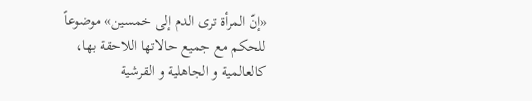«إنّ المرأة ترى الدم إلى خمسين» موضوعاً للحكم مع جميع حالاتها اللاحقة بها، كالعالمية و الجاهلية و القرشية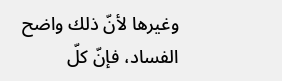وغيرها لأنّ ذلك واضح الفساد، فإنّ كلّ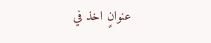عنوانٍ اخذ في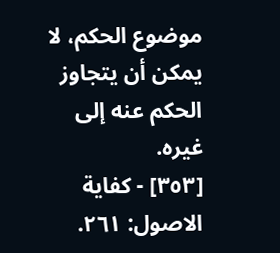موضوع الحكم، لا يمكن أن يتجاوز الحكم عنه إلى غيره.
[٣٥٣] - كفاية الاصول: ٢٦١.